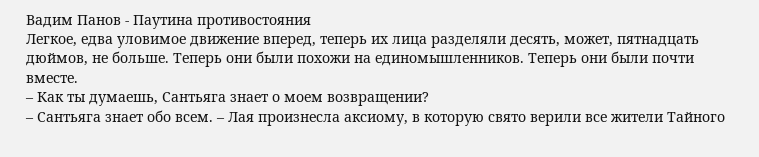Вадим Панов - Паутина противостояния
Легкое, едва уловимое движение вперед, теперь их лица разделяли десять, может, пятнадцать дюймов, не больше. Теперь они были похожи на единомышленников. Теперь они были почти вместе.
– Как ты думаешь, Сантьяга знает о моем возвращении?
– Сантьяга знает обо всем. – Лая произнесла аксиому, в которую свято верили все жители Тайного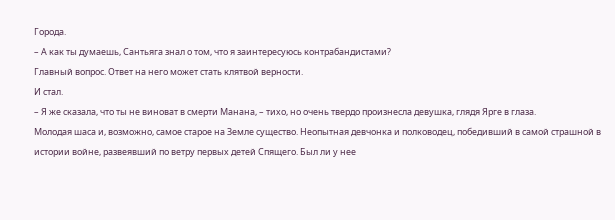Города.
– А как ты думаешь, Сантьяга знал о том, что я заинтересуюсь контрабандистами?
Главный вопрос. Ответ на него может стать клятвой верности.
И стал.
– Я же сказала, что ты не виноват в смерти Манана, – тихо, но очень твердо произнесла девушка, глядя Ярге в глаза.
Молодая шаса и, возможно, самое старое на Земле существо. Неопытная девчонка и полководец, победивший в самой страшной в истории войне, развеявший по ветру первых детей Спящего. Был ли у нее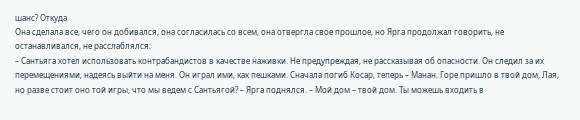шанс? Откуда.
Она сделала все, чего он добивался, она согласилась со всем, она отвергла свое прошлое, но Ярга продолжал говорить, не останавливался, не расслаблялся:
– Сантьяга хотел использовать контрабандистов в качестве наживки. Не предупреждая, не рассказывая об опасности. Он следил за их перемещениями, надеясь выйти на меня. Он играл ими, как пешками. Сначала погиб Косар, теперь – Манан. Горе пришло в твой дом, Лая, но разве стоит оно той игры, что мы ведем с Сантьягой? – Ярга поднялся. – Мой дом – твой дом. Ты можешь входить в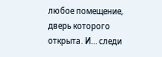любое помещение, дверь которого открыта. И… следи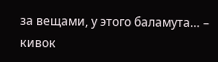за вещами, у этого баламута… – кивок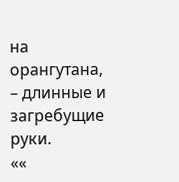на орангутана, – длинные и загребущие руки.
««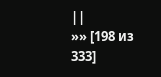||
»» [198 из
333]